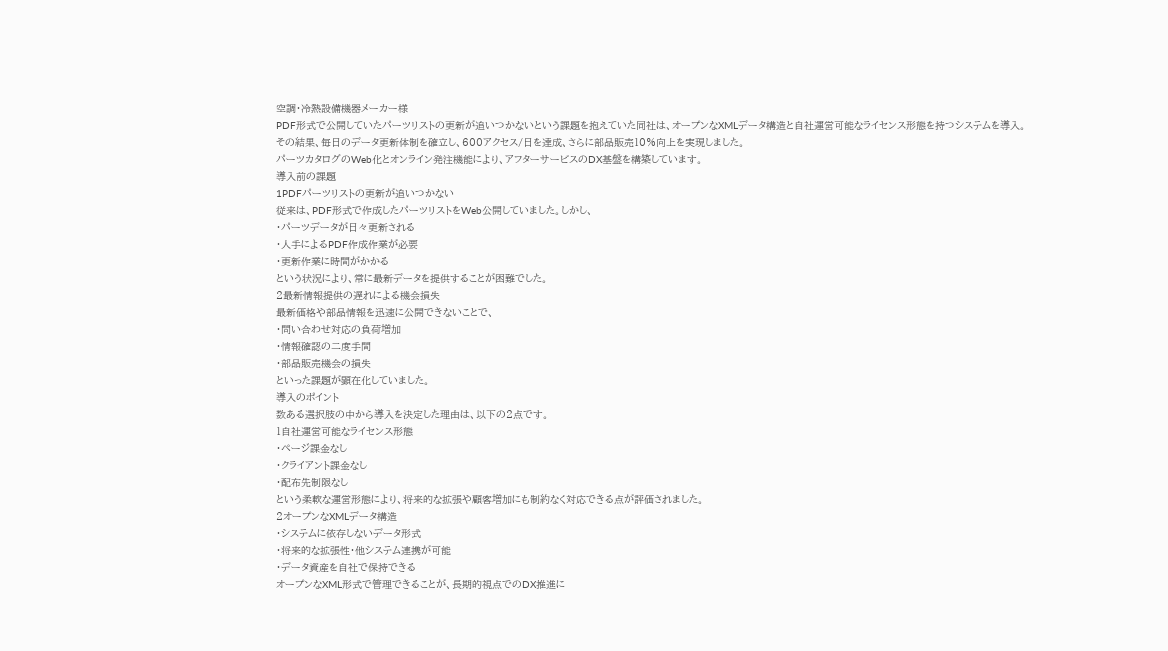空調・冷熱設備機器メーカー様
PDF形式で公開していたパーツリストの更新が追いつかないという課題を抱えていた同社は、オープンなXMLデータ構造と自社運営可能なライセンス形態を持つシステムを導入。
その結果、毎日のデータ更新体制を確立し、600アクセス/日を達成、さらに部品販売10%向上を実現しました。
パーツカタログのWeb化とオンライン発注機能により、アフターサービスのDX基盤を構築しています。
導入前の課題
1PDFパーツリストの更新が追いつかない
従来は、PDF形式で作成したパーツリストをWeb公開していました。しかし、
・パーツデータが日々更新される
・人手によるPDF作成作業が必要
・更新作業に時間がかかる
という状況により、常に最新データを提供することが困難でした。
2最新情報提供の遅れによる機会損失
最新価格や部品情報を迅速に公開できないことで、
・問い合わせ対応の負荷増加
・情報確認の二度手間
・部品販売機会の損失
といった課題が顕在化していました。
導入のポイント
数ある選択肢の中から導入を決定した理由は、以下の2点です。
1自社運営可能なライセンス形態
・ページ課金なし
・クライアント課金なし
・配布先制限なし
という柔軟な運営形態により、将来的な拡張や顧客増加にも制約なく対応できる点が評価されました。
2オープンなXMLデータ構造
・システムに依存しないデータ形式
・将来的な拡張性・他システム連携が可能
・データ資産を自社で保持できる
オープンなXML形式で管理できることが、長期的視点でのDX推進に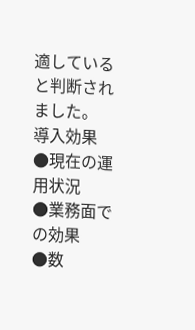適していると判断されました。
導入効果
●現在の運用状況
●業務面での効果
●数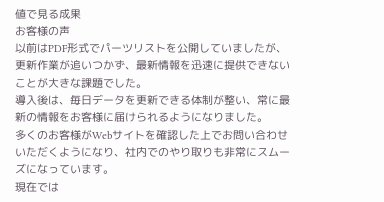値で見る成果
お客様の声
以前はPDF形式でパーツリストを公開していましたが、更新作業が追いつかず、最新情報を迅速に提供できないことが大きな課題でした。
導入後は、毎日データを更新できる体制が整い、常に最新の情報をお客様に届けられるようになりました。
多くのお客様がWebサイトを確認した上でお問い合わせいただくようになり、社内でのやり取りも非常にスムーズになっています。
現在では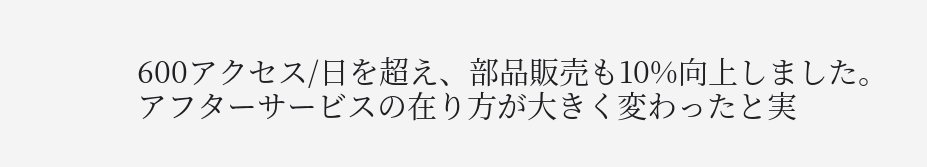600アクセス/日を超え、部品販売も10%向上しました。アフターサービスの在り方が大きく変わったと実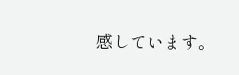感しています。